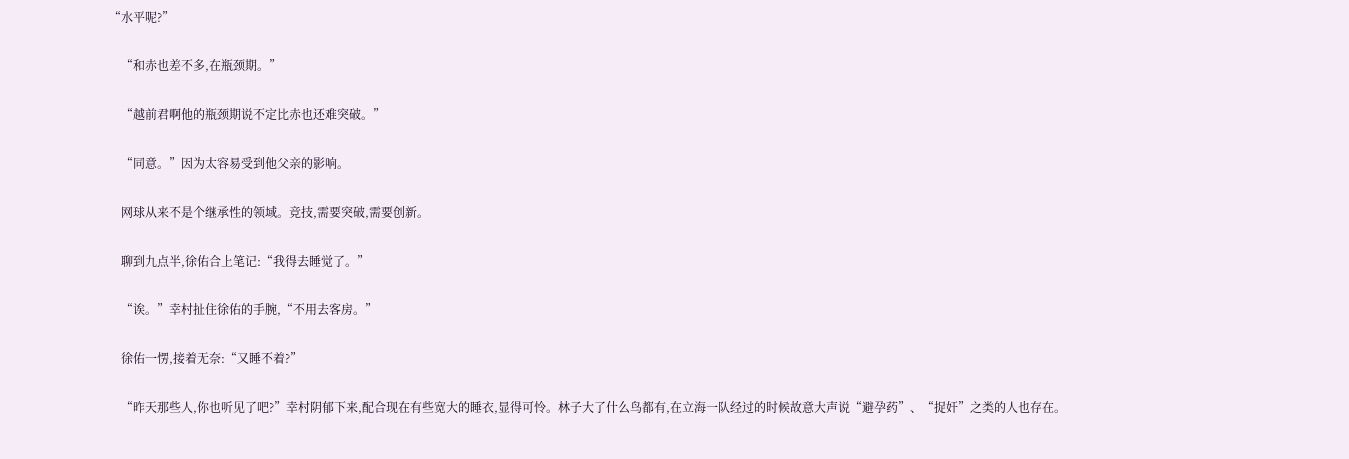“水平呢?”

    “和赤也差不多,在瓶颈期。”

    “越前君啊他的瓶颈期说不定比赤也还难突破。”

    “同意。”因为太容易受到他父亲的影响。

    网球从来不是个继承性的领域。竞技,需要突破,需要创新。

    聊到九点半,徐佑合上笔记:“我得去睡觉了。”

    “诶。”幸村扯住徐佑的手腕,“不用去客房。”

    徐佑一愣,接着无奈:“又睡不着?”

    “昨天那些人,你也听见了吧?”幸村阴郁下来,配合现在有些宽大的睡衣,显得可怜。林子大了什么鸟都有,在立海一队经过的时候故意大声说“避孕药”、“捉奸”之类的人也存在。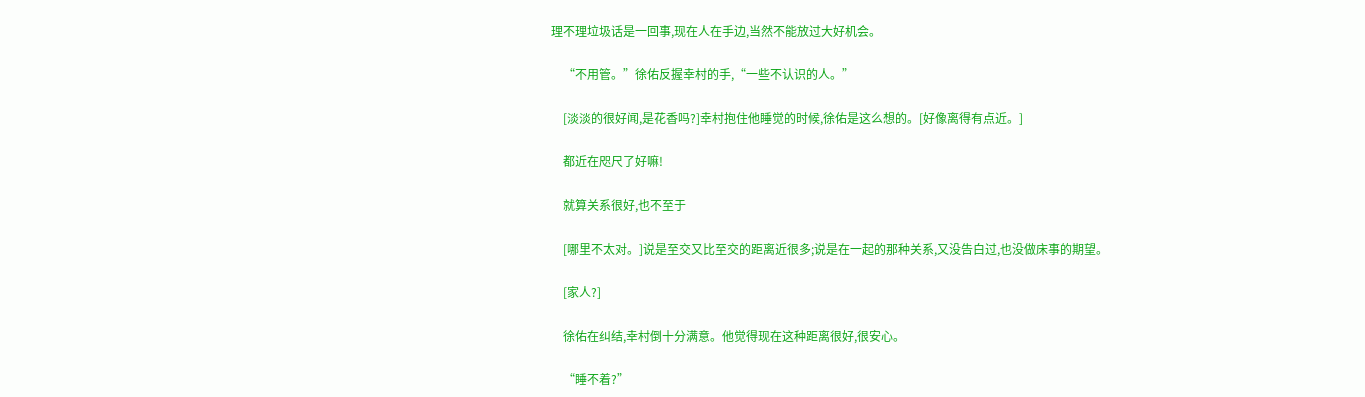理不理垃圾话是一回事,现在人在手边,当然不能放过大好机会。

    “不用管。”徐佑反握幸村的手,“一些不认识的人。”

    [淡淡的很好闻,是花香吗?]幸村抱住他睡觉的时候,徐佑是这么想的。[好像离得有点近。]

    都近在咫尺了好嘛!

    就算关系很好,也不至于

    [哪里不太对。]说是至交又比至交的距离近很多;说是在一起的那种关系,又没告白过,也没做床事的期望。

    [家人?]

    徐佑在纠结,幸村倒十分满意。他觉得现在这种距离很好,很安心。

    “睡不着?”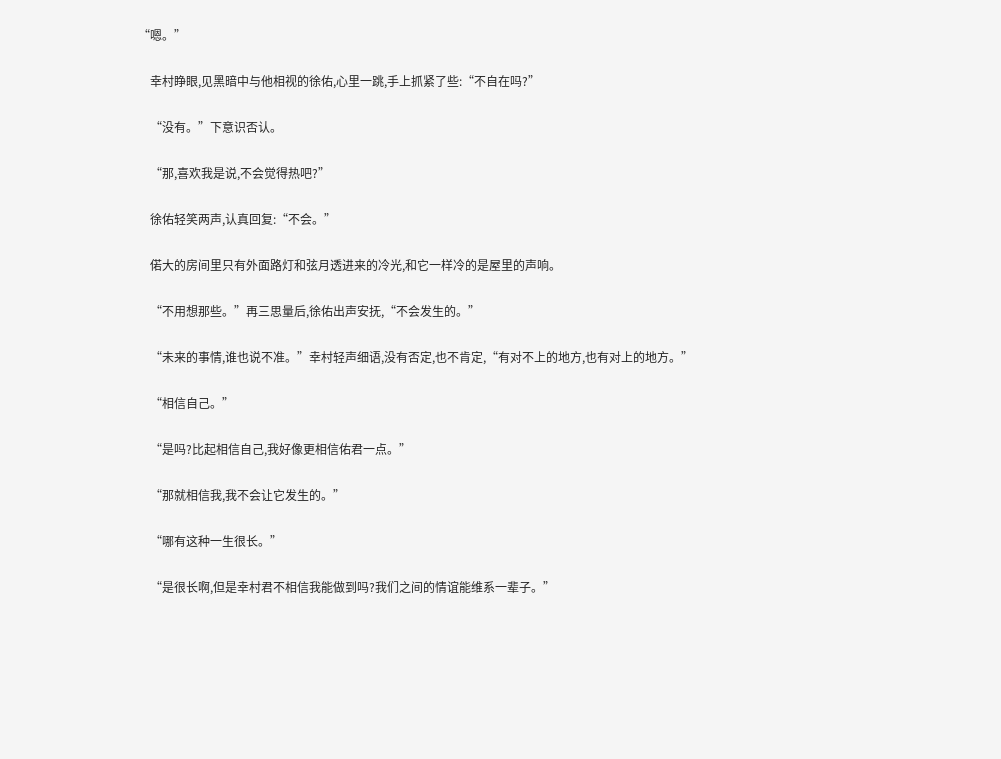“嗯。”

    幸村睁眼,见黑暗中与他相视的徐佑,心里一跳,手上抓紧了些:“不自在吗?”

    “没有。”下意识否认。

    “那,喜欢我是说,不会觉得热吧?”

    徐佑轻笑两声,认真回复:“不会。”

    偌大的房间里只有外面路灯和弦月透进来的冷光,和它一样冷的是屋里的声响。

    “不用想那些。”再三思量后,徐佑出声安抚,“不会发生的。”

    “未来的事情,谁也说不准。”幸村轻声细语,没有否定,也不肯定,“有对不上的地方,也有对上的地方。”

    “相信自己。”

    “是吗?比起相信自己,我好像更相信佑君一点。”

    “那就相信我,我不会让它发生的。”

    “哪有这种一生很长。”

    “是很长啊,但是幸村君不相信我能做到吗?我们之间的情谊能维系一辈子。”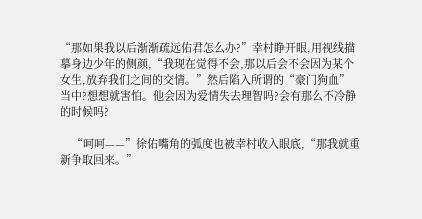“那如果我以后渐渐疏远佑君怎么办?”幸村睁开眼,用视线描摹身边少年的侧颜,“我现在觉得不会,那以后会不会因为某个女生,放弃我们之间的交情。”然后陷入所谓的“豪门狗血”当中?想想就害怕。他会因为爱情失去理智吗?会有那么不冷静的时候吗?

    “呵呵——”徐佑嘴角的弧度也被幸村收入眼底,“那我就重新争取回来。”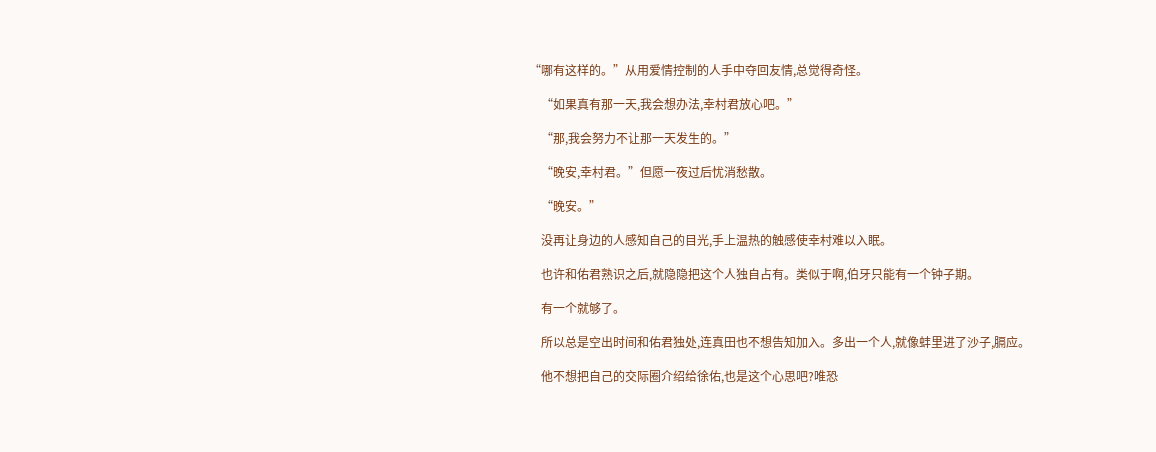“哪有这样的。”从用爱情控制的人手中夺回友情,总觉得奇怪。

    “如果真有那一天,我会想办法,幸村君放心吧。”

    “那,我会努力不让那一天发生的。”

    “晚安,幸村君。”但愿一夜过后忧消愁散。

    “晚安。”

    没再让身边的人感知自己的目光,手上温热的触感使幸村难以入眠。

    也许和佑君熟识之后,就隐隐把这个人独自占有。类似于啊,伯牙只能有一个钟子期。

    有一个就够了。

    所以总是空出时间和佑君独处,连真田也不想告知加入。多出一个人,就像蚌里进了沙子,膈应。

    他不想把自己的交际圈介绍给徐佑,也是这个心思吧?唯恐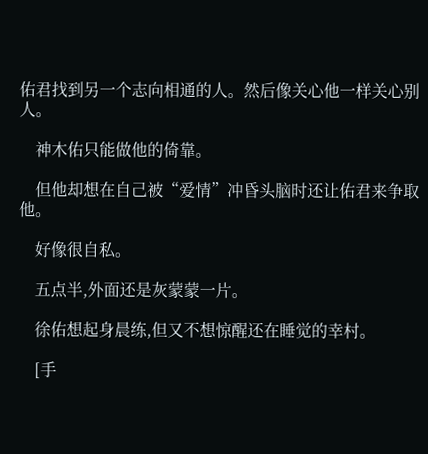佑君找到另一个志向相通的人。然后像关心他一样关心别人。

    神木佑只能做他的倚靠。

    但他却想在自己被“爱情”冲昏头脑时还让佑君来争取他。

    好像很自私。

    五点半,外面还是灰蒙蒙一片。

    徐佑想起身晨练,但又不想惊醒还在睡觉的幸村。

    [手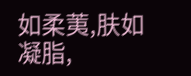如柔荑,肤如凝脂,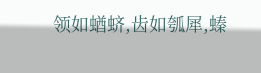领如蝤蛴,齿如瓠犀,螓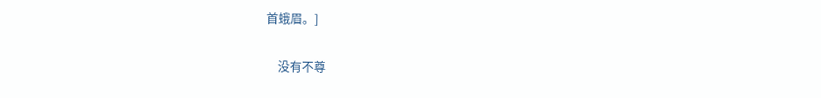首蛾眉。]

    没有不尊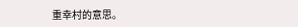重幸村的意思。